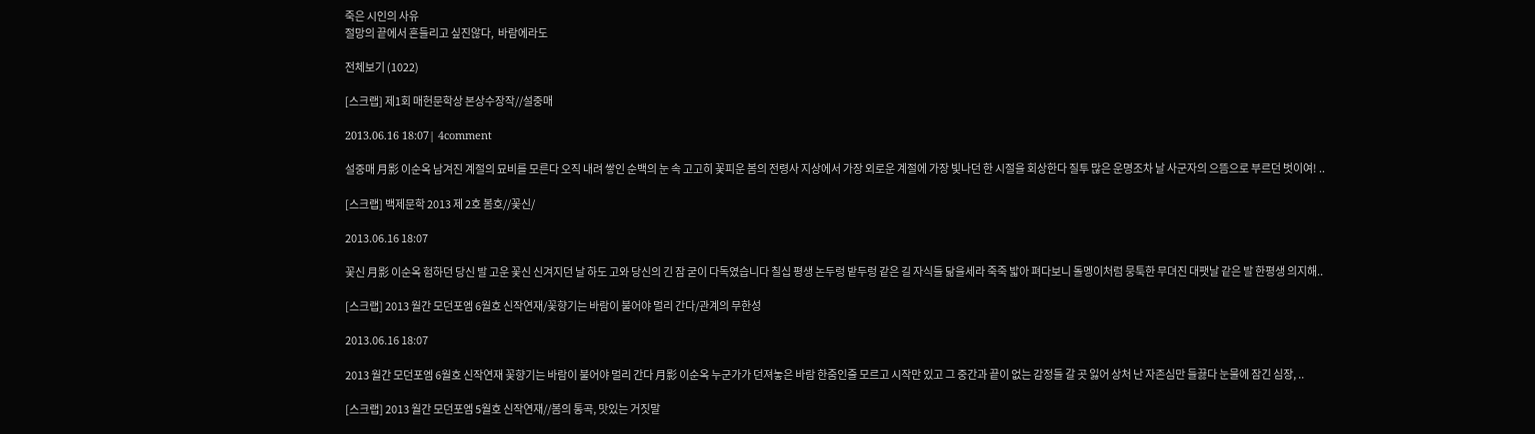죽은 시인의 사유
절망의 끝에서 흔들리고 싶진않다,  바람에라도

전체보기 (1022)

[스크랩] 제1회 매헌문학상 본상수장작//설중매

2013.06.16 18:07| 4comment

설중매 月影 이순옥 남겨진 계절의 묘비를 모른다 오직 내려 쌓인 순백의 눈 속 고고히 꽃피운 봄의 전령사 지상에서 가장 외로운 계절에 가장 빛나던 한 시절을 회상한다 질투 많은 운명조차 날 사군자의 으뜸으로 부르던 벗이여! ..

[스크랩] 백제문학 2013 제 2호 봄호//꽃신/

2013.06.16 18:07

꽃신 月影 이순옥 험하던 당신 발 고운 꽃신 신겨지던 날 하도 고와 당신의 긴 잠 굳이 다독였습니다 칠십 평생 논두렁 밭두렁 같은 길 자식들 닮을세라 죽죽 밟아 펴다보니 돌멩이처럼 뭉툭한 무뎌진 대팻날 같은 발 한평생 의지해..

[스크랩] 2013 월간 모던포엠 6월호 신작연재/꽃향기는 바람이 불어야 멀리 간다/관계의 무한성

2013.06.16 18:07

2013 월간 모던포엠 6월호 신작연재 꽃향기는 바람이 불어야 멀리 간다 月影 이순옥 누군가가 던져놓은 바람 한줌인줄 모르고 시작만 있고 그 중간과 끝이 없는 감정들 갈 곳 잃어 상처 난 자존심만 들끓다 눈물에 잠긴 심장, ..

[스크랩] 2013 월간 모던포엠 5월호 신작연재//봄의 통곡, 맛있는 거짓말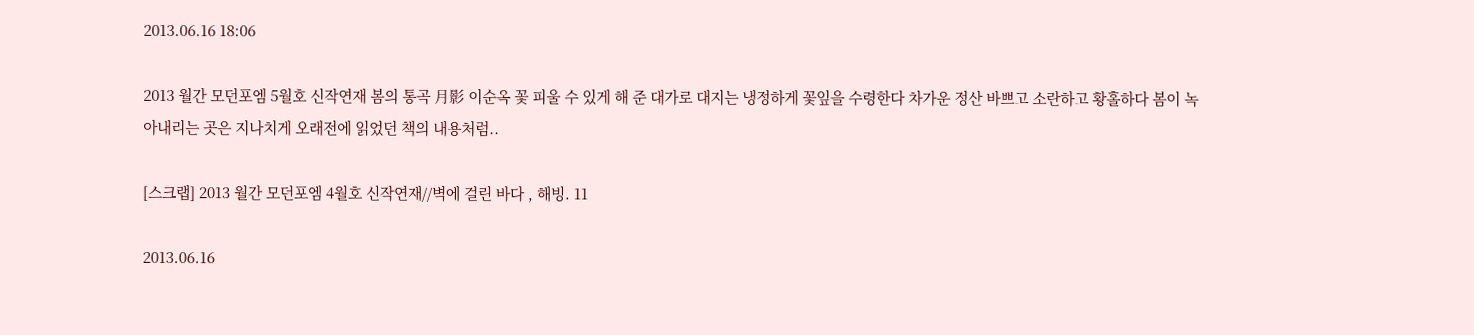2013.06.16 18:06

2013 월간 모던포엠 5월호 신작연재 봄의 통곡 月影 이순옥 꽃 피울 수 있게 해 준 대가로 대지는 냉정하게 꽃잎을 수령한다 차가운 정산 바쁘고 소란하고 황홀하다 봄이 녹아내리는 곳은 지나치게 오래전에 읽었던 책의 내용처럼..

[스크랩] 2013 월간 모던포엠 4월호 신작연재//벽에 걸린 바다 , 해빙. 11

2013.06.16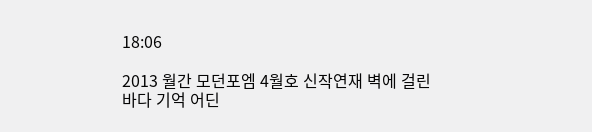18:06

2013 월간 모던포엠 4월호 신작연재 벽에 걸린 바다 기억 어딘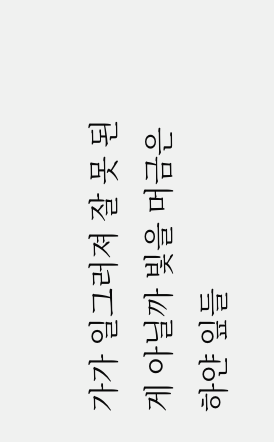가가 일그러져 잘 못 된 게 아닐까 빛을 머금은 하얀 잎들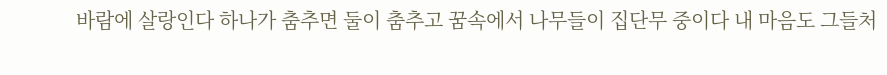바람에 살랑인다 하나가 춤추면 둘이 춤추고 꿈속에서 나무들이 집단무 중이다 내 마음도 그들처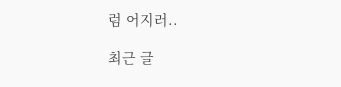럼 어지러..

최근 글